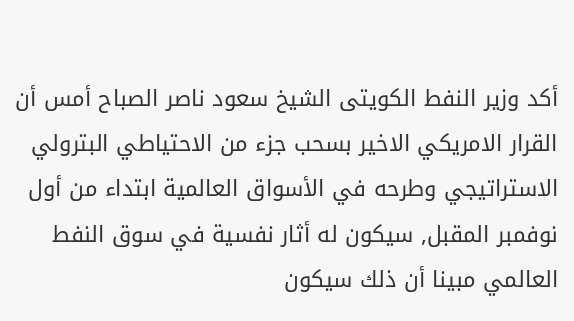أكد وزير النفط الكويتى الشيخ سعود ناصر الصباح أمس أن القرار الامريكي الاخير بسحب جزء من الاحتياطي البترولي الاستراتيجي وطرحه في الأسواق العالمية ابتداء من أول نوفمبر المقبل, سيكون له أثار نفسية في سوق النفط العالمي مبينا أن ذلك سيكون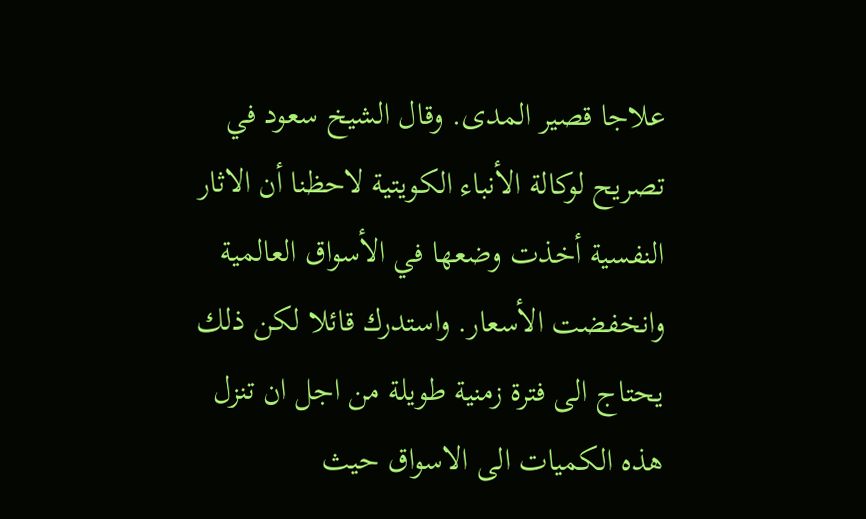علاجا قصير المدى. وقال الشيخ سعود في تصريح لوكالة الأنباء الكويتية لاحظنا أن الاثار النفسية أخذت وضعها في الأسواق العالمية وانخفضت الأسعار. واستدرك قائلا لكن ذلك يحتاج الى فترة زمنية طويلة من اجل ان تنزل هذه الكميات الى الاسواق حيث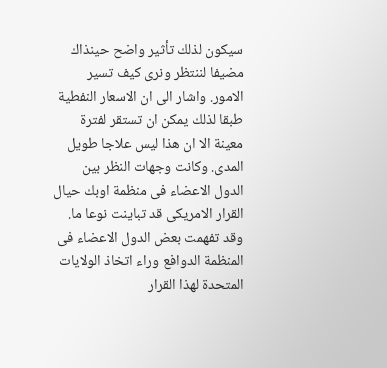سيكون لذلك تأثير واضح حينذاك مضيفا لننتظر ونرى كيف تسير الامور. واشار الى ان الاسعار النفطية طبقا لذلك يمكن ان تستقر لفترة معينة الا ان هذا ليس علاجا طويل المدى. وكانت وجهات النظر بين الدول الاعضاء فى منظمة اوبك حيال القرار الامريكى قد تباينت نوعا ما. وقد تفهمت بعض الدول الاعضاء فى المنظمة الدوافع وراء اتخاذ الولايات المتحدة لهذا القرار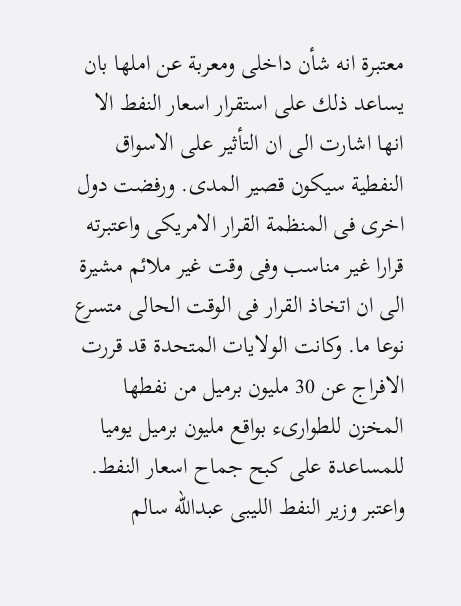معتبرة انه شأن داخلى ومعربة عن املها بان يساعد ذلك على استقرار اسعار النفط الا انها اشارت الى ان التأثير على الاسواق النفطية سيكون قصير المدى. ورفضت دول اخرى فى المنظمة القرار الامريكى واعتبرته قرارا غير مناسب وفى وقت غير ملائم مشيرة الى ان اتخاذ القرار فى الوقت الحالى متسرع نوعا ما. وكانت الولايات المتحدة قد قررت الافراج عن 30 مليون برميل من نفطها المخزن للطوارىء بواقع مليون برميل يوميا للمساعدة على كبح جماح اسعار النفط. واعتبر وزير النفط الليبى عبدالله سالم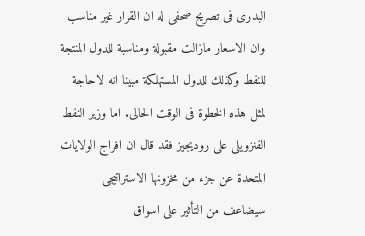البدرى فى تصريح صحفى له ان القرار غير مناسب وان الاسعار مازالت مقبولة ومناسبة للدول المنتجة للنفط وكذلك للدول المستهلكة مبينا انه لاحاجة لمثل هذه الخطوة فى الوقت الحالى. اما وزير النفط الفنزويلى على روديجيز فقد قال ان افراج الولايات المتحدة عن جزء من مخزونها الاستراتيجى سيضاعف من التأثير على اسواق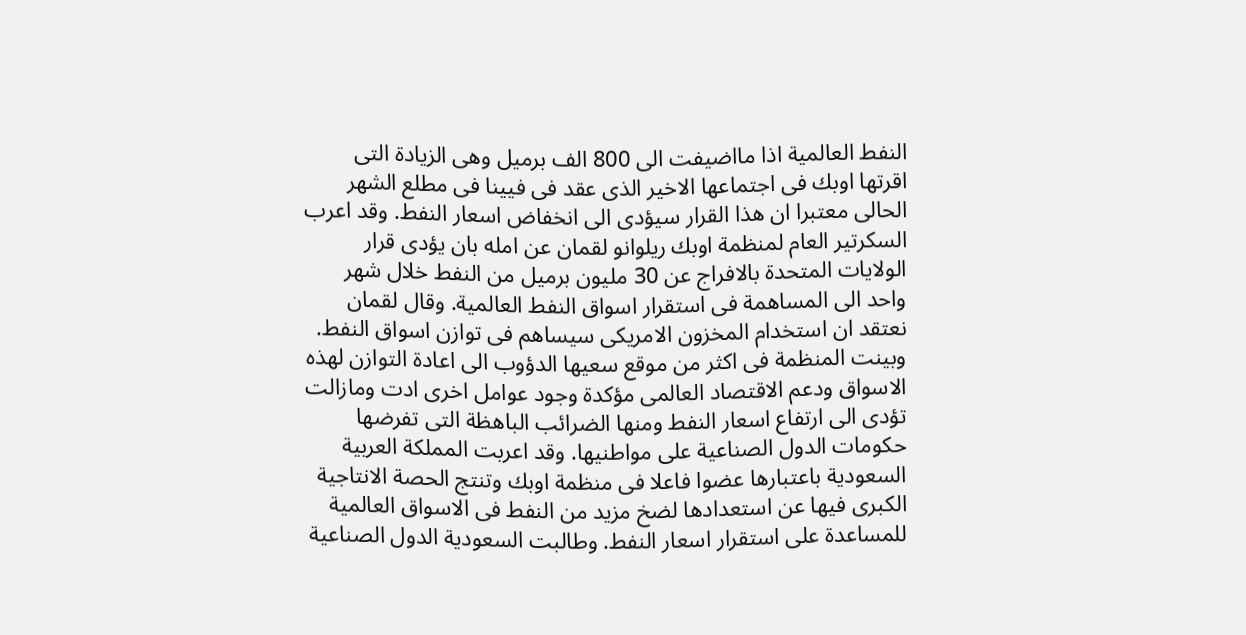النفط العالمية اذا مااضيفت الى 800 الف برميل وهى الزيادة التى اقرتها اوبك فى اجتماعها الاخير الذى عقد فى فيينا فى مطلع الشهر الحالى معتبرا ان هذا القرار سيؤدى الى انخفاض اسعار النفط. وقد اعرب السكرتير العام لمنظمة اوبك ريلوانو لقمان عن امله بان يؤدى قرار الولايات المتحدة بالافراج عن 30 مليون برميل من النفط خلال شهر واحد الى المساهمة فى استقرار اسواق النفط العالمية. وقال لقمان نعتقد ان استخدام المخزون الامريكى سيساهم فى توازن اسواق النفط. وبينت المنظمة فى اكثر من موقع سعيها الدؤوب الى اعادة التوازن لهذه الاسواق ودعم الاقتصاد العالمى مؤكدة وجود عوامل اخرى ادت ومازالت تؤدى الى ارتفاع اسعار النفط ومنها الضرائب الباهظة التى تفرضها حكومات الدول الصناعية على مواطنيها. وقد اعربت المملكة العربية السعودية باعتبارها عضوا فاعلا فى منظمة اوبك وتنتج الحصة الانتاجية الكبرى فيها عن استعدادها لضخ مزيد من النفط فى الاسواق العالمية للمساعدة على استقرار اسعار النفط. وطالبت السعودية الدول الصناعية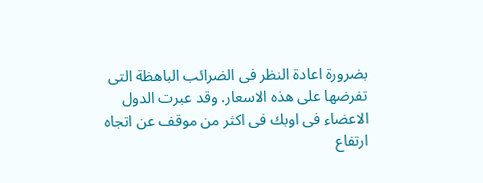بضرورة اعادة النظر فى الضرائب الباهظة التى تفرضها على هذه الاسعار. وقد عبرت الدول الاعضاء فى اوبك فى اكثر من موقف عن اتجاه ارتفاع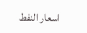اسعار النفط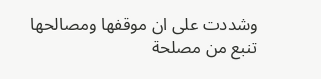وشددت على ان موقفها ومصالحها تنبع من مصلحة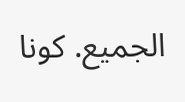الجميع. كونا